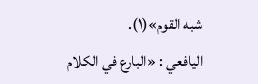شبه القوم»(١).
اليافعي : «البارع في الكلام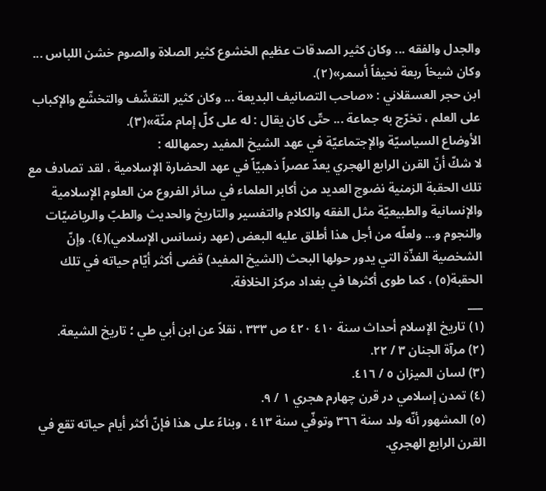والجدل والفقه ... وكان كثير الصدقات عظيم الخشوع كثير الصلاة والصوم خشن اللباس ... وكان شيخاً ربعة نحيفاً أسمر»(٢).
ابن حجر العسقلاني : «صاحب التصانيف البديعة ... وكان كثير التقشّف والتخشّع والإكباب على العلم ، تخرّج به جماعة ... حتّى كان يقال : له على كلّ إمام منّة»(٣).
الأوضاع السياسيّة والإجتماعيّة في عهد الشيخ المفيد رحمهالله :
لا شكّ أنّ القرن الرابع الهجري يعدّ عصراً ذهبيّاً في عهد الحضارة الإسلامية ، لقد تصادف مع تلك الحقبة الزمنية نضوج العديد من أكابر العلماء في سائر الفروع من العلوم الإسلامية والإنسانية والطبيعيّة مثل الفقه والكلام والتفسير والتاريخ والحديث والطبّ والرياضيّات والنجوم و... ولعلّه من أجل هذا أطلق عليه البعض (عهد رنسانس الإسلامي)(٤). وإنّ الشخصية الفذّة التي يدور حولها البحث (الشيخ المفيد) قضى أكثر أيّام حياته في تلك الحقبة(٥) ، كما طوى أكثرها في بغداد مركز الخلافة.
___
(١) تاريخ الإسلام أحداث سنة ٤١٠ ٤٢٠ ص ٣٣٣ ، نقلاً عن ابن أبي طي ؛ تاريخ الشيعة.
(٢) مرآة الجنان ٣ / ٢٢.
(٣) لسان الميزان ٥ / ٤١٦.
(٤) تمدن إسلامي در قرن چهارم هجري ١ / ٩.
(٥) المشهور أنّه ولد سنة ٣٦٦ وتوفّي سنة ٤١٣ ، وبناءً على هذا فإنّ أكثر أيام حياته تقع في القرن الرابع الهجري.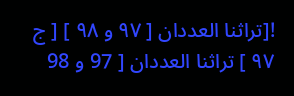![تراثنا العددان [ ٩٧ و ٩٨ ] [ ج ٩٧ ] تراثنا العددان [ 97 و 98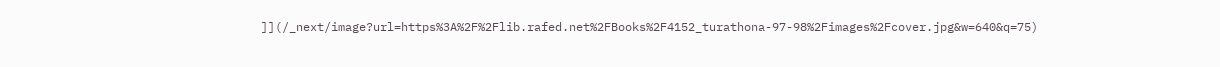]](/_next/image?url=https%3A%2F%2Flib.rafed.net%2FBooks%2F4152_turathona-97-98%2Fimages%2Fcover.jpg&w=640&q=75)